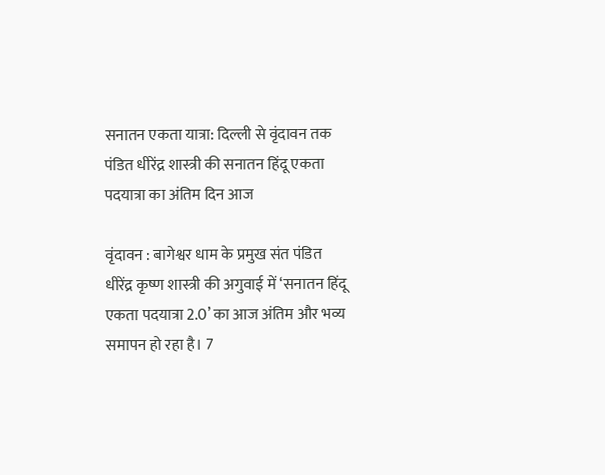सनातन एकता यात्रा: दिल्ली से वृंदावन तक पंडित धीरेंद्र शास्त्री की सनातन हिंदू एकता पदयात्रा का अंतिम दिन आज

वृंदावन : बागेश्वर धाम के प्रमुख संत पंडित धीरेंद्र कृष्ण शास्त्री की अगुवाई में ‘सनातन हिंदू एकता पदयात्रा 2.0’ का आज अंतिम और भव्य समापन हो रहा है। 7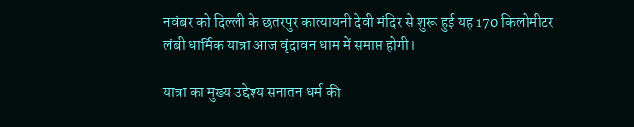नवंबर को दिल्ली के छतरपुर कात्यायनी देवी मंदिर से शुरू हुई यह 170 किलोमीटर लंबी धार्मिक यात्रा आज वृंदावन धाम में समाप्त होगी।

यात्रा का मुख्य उद्देश्य सनातन धर्म की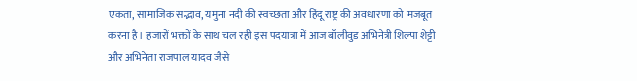एकता, सामाजिक सद्भाव, यमुना नदी की स्वच्छता और हिंदू राष्ट्र की अवधारणा को मजबूत करना है। हजारों भक्तों के साथ चल रही इस पदयात्रा में आज बॉलीवुड अभिनेत्री शिल्पा शेट्टी और अभिनेता राजपाल यादव जैसे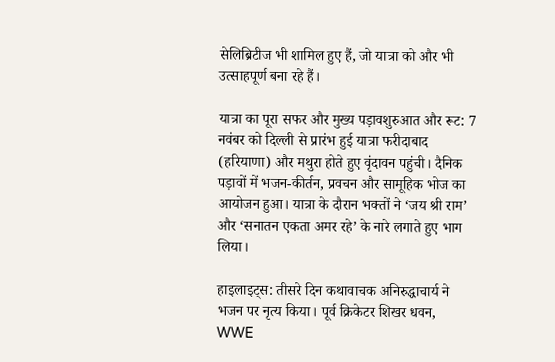सेलिब्रिटीज भी शामिल हुए हैं, जो यात्रा को और भी उत्साहपूर्ण बना रहे हैं।

यात्रा का पूरा सफर और मुख्य पड़ावशुरुआत और रूट: 7 नवंबर को दिल्ली से प्रारंभ हुई यात्रा फरीदाबाद (हरियाणा) और मथुरा होते हुए वृंदावन पहुंची। दैनिक पड़ावों में भजन-कीर्तन, प्रवचन और सामूहिक भोज का आयोजन हुआ। यात्रा के दौरान भक्तों ने ‘जय श्री राम’ और ‘सनातन एकता अमर रहे’ के नारे लगाते हुए भाग लिया।

हाइलाइट्स: तीसरे दिन कथावाचक अनिरुद्धाचार्य ने भजन पर नृत्य किया। पूर्व क्रिकेटर शिखर धवन, WWE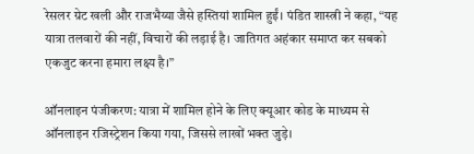रेसलर ग्रेट खली और राजभैय्या जैसे हस्तियां शामिल हुईं। पंडित शास्त्री ने कहा, “यह यात्रा तलवारों की नहीं, विचारों की लड़ाई है। जातिगत अहंकार समाप्त कर सबको एकजुट करना हमारा लक्ष्य है।”

ऑनलाइन पंजीकरण: यात्रा में शामिल होने के लिए क्यूआर कोड के माध्यम से ऑनलाइन रजिस्ट्रेशन किया गया, जिससे लाखों भक्त जुड़े।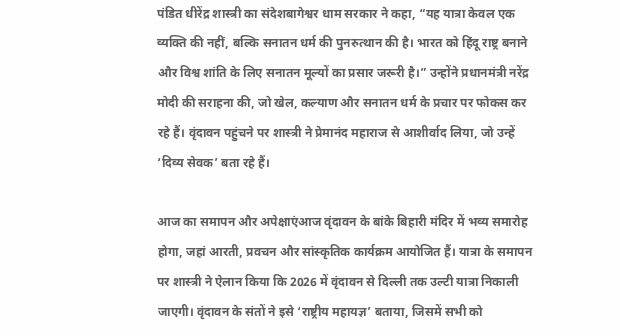पंडित धीरेंद्र शास्त्री का संदेशबागेश्वर धाम सरकार ने कहा, “यह यात्रा केवल एक व्यक्ति की नहीं, बल्कि सनातन धर्म की पुनरुत्थान की है। भारत को हिंदू राष्ट्र बनाने और विश्व शांति के लिए सनातन मूल्यों का प्रसार जरूरी है।” उन्होंने प्रधानमंत्री नरेंद्र मोदी की सराहना की, जो खेल, कल्याण और सनातन धर्म के प्रचार पर फोकस कर रहे हैं। वृंदावन पहुंचने पर शास्त्री ने प्रेमानंद महाराज से आशीर्वाद लिया, जो उन्हें ‘दिव्य सेवक’ बता रहे हैं।

आज का समापन और अपेक्षाएंआज वृंदावन के बांके बिहारी मंदिर में भव्य समारोह होगा, जहां आरती, प्रवचन और सांस्कृतिक कार्यक्रम आयोजित हैं। यात्रा के समापन पर शास्त्री ने ऐलान किया कि 2026 में वृंदावन से दिल्ली तक उल्टी यात्रा निकाली जाएगी। वृंदावन के संतों ने इसे ‘राष्ट्रीय महायज्ञ’ बताया, जिसमें सभी को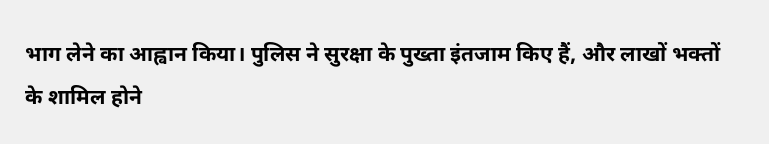भाग लेने का आह्वान किया। पुलिस ने सुरक्षा के पुख्ता इंतजाम किए हैं, और लाखों भक्तों के शामिल होने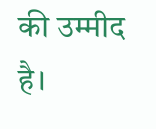की उम्मीद है।